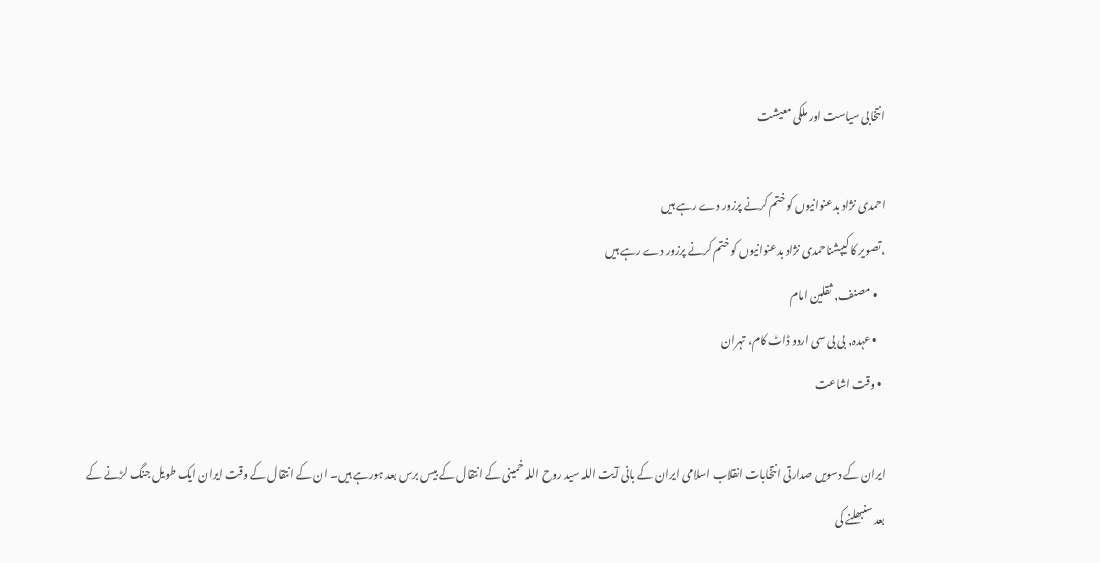انتخابی سیاست اور ملکی معیشت

احمدی نژاد بدعنوانیوں کو ختم کرنے پرزور دے رہے ہیں
،تصویر کا کیپشناحمدی نژاد بدعنوانیوں کو ختم کرنے پرزور دے رہے ہیں
    • مصنف, ثقلین امام
    • عہدہ, بی بی سی اردو ڈاٹ کام، تہران
  • وقت اشاعت

ایران کے دسویں صدارتی انتخابات انقلاب اسلامی ایران کے بانی آیت اللہ سید روح اللہ خمینی کے انتقال کے بیس برس بعد ہورہے ہیں۔ ان کے انتقال کے وقت ایران ایک طویل جنگ لڑنے کے بعد سنبھلنے کی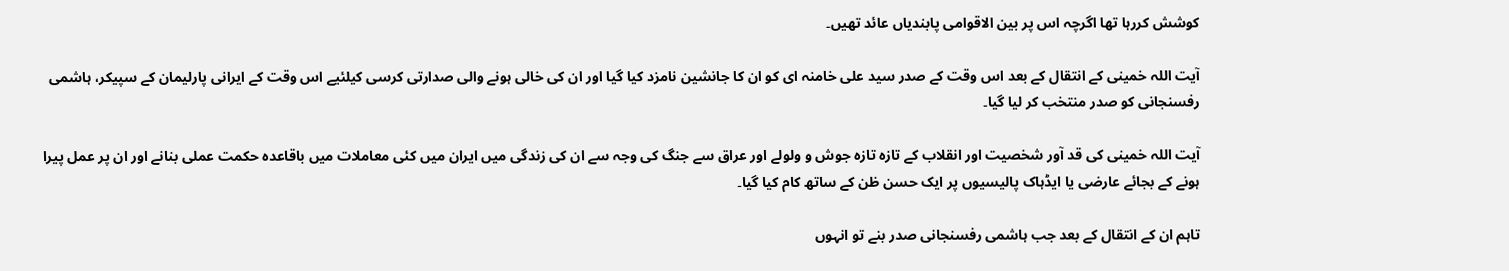کوشش کررہا تھا اگرچہ اس پر بین الاقوامی پابندیاں عائد تھیں۔

آیت اللہ خمینی کے انتقال کے بعد اس وقت کے صدر سید علی خامنہ ای کو ان کا جانشین نامزد کیا گیا اور ان کی خالی ہونے والی صدارتی کرسی کیلئیے اس وقت کے ایرانی پارلیمان کے سپیکر، ہاشمی رفسنجانی کو صدر منتخب کر لیا گیا۔

آیت اللہ خمینی کی قد آور شخصیت اور انقلاب کے تازہ تازہ جوش و ولولے اور عراق سے جنگ کی وجہ سے ان کی زندگی میں ایران میں کئی معاملات میں باقاعدہ حکمت عملی بنانے اور ان پر عمل پیرا ہونے کے بجائے عارضی یا ایڈہاک پالیسیوں پر ایک حسن ظن کے ساتھ کام کیا گیا۔

تاہم ان کے انتقال کے بعد جب ہاشمی رفسنجانی صدر بنے تو انہوں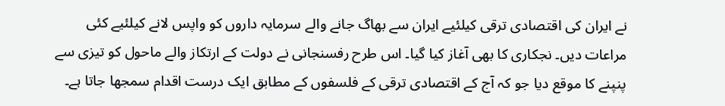نے ایران کی اقتصادی ترقی کیلئیے ایران سے بھاگ جانے والے سرمایہ داروں کو واپس لانے کیلئیے کئی مراعات دیں۔ نجکاری کا بھی آغاز کیا گیا۔ اس طرح رفسنجانی نے دولت کے ارتکاز والے ماحول کو تیزی سے پنپنے کا موقع دیا جو کہ آج کے اقتصادی ترقی کے فلسفوں کے مطابق ایک درست اقدام سمجھا جاتا ہے۔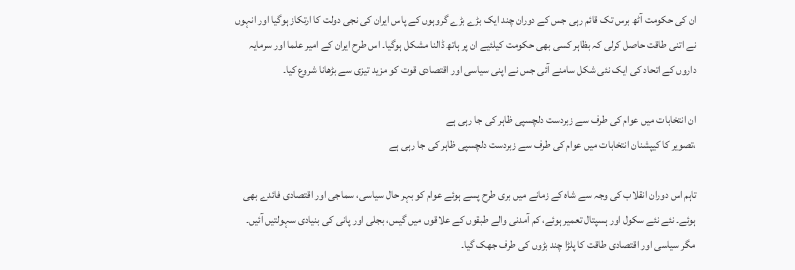ان کی حکومت آٹھ برس تک قائم رہی جس کے دوران چند ایک بڑے بڑے گروہوں کے پاس ایران کی نجی دولت کا ارتکاز ہوگیا اور انہوں نے اتنی طاقت حاصل کرلی کہ بظاہر کسی بھی حکومت کیلئیے ان پر ہاتھ ڈالنا مشکل ہوگیا۔ اس طرح ایران کے امیر علما اور سرمایہ داروں کے اتحاد کی ایک نئی شکل سامنے آئی جس نے اپنی سیاسی اور اقتصادی قوت کو مزید تیزی سے بڑھانا شروع کیا۔

ان انتخابات میں عوام کی طرف سے زبردست دلچسپی ظاہر کی جا رہی ہے
،تصویر کا کیپشنان انتخابات میں عوام کی طرف سے زبردست دلچسپی ظاہر کی جا رہی ہے

تاہم اس دوران انقلاب کی وجہ سے شاہ کے زمانے میں بری طرح پسے ہوئے عوام کو بہر حال سیاسی، سماجی اور اقتصادی فائدے بھی ہوئے۔ نئے نئے سکول اور ہسپتال تعمیر ہوئے، کم آمدنی والے طبقوں کے علاقوں میں گیس، بجلی اور پانی کی بنیادی سہولتیں آئیں۔ مگر سیاسی اور اقتصادی طاقت کا پلڑا چند بڑوں کی طرف جھک گیا۔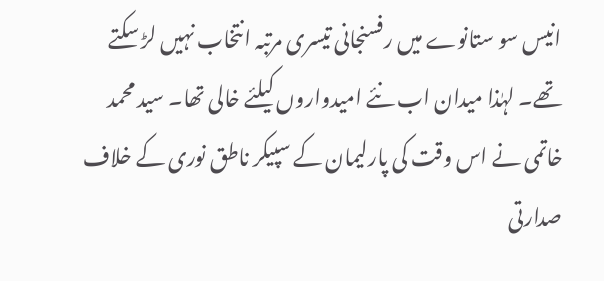انیس سو ستانوے میں رفسنجانی تیسری مرتبہ انتخاب نہیں لڑ سکتے تھے۔ لہٰذا میدان اب نئے امیدواروں کیلئے خالی تھا۔ سید محمد خاتمی نے اس وقت کی پارلیمان کے سپیکر ناطق نوری کے خلاف صدارتی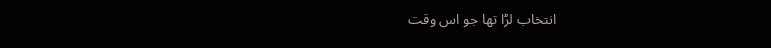انتخاب لڑا تھا جو اس وقت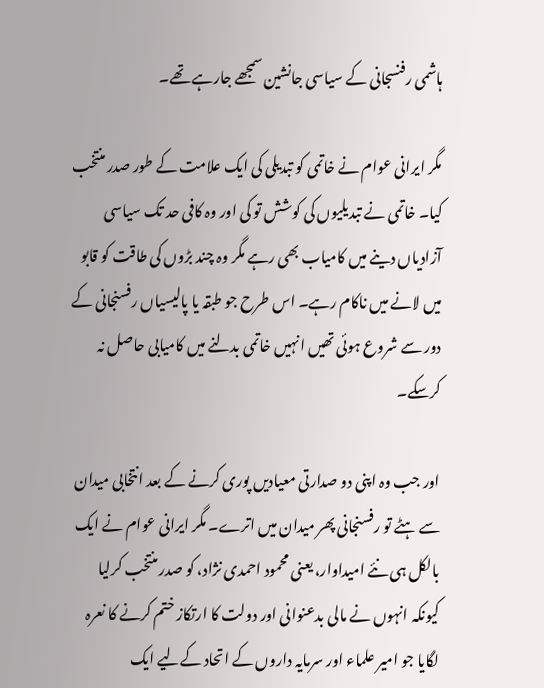ہاشمی رفنسجانی کے سیاسی جانشین سمجھے جارہے تھے۔

مگر ایرانی عوام نے خاتمی کو تبدیلی کی ایک علامت کے طور صدر منتخب کیا۔ خاتمی نے تبدیلیوں کی کوشش تو کی اور وہ کافی حد تک سیاسی آزادیاں دینے میں کامیاب بھی رہے مگر وہ چند بڑوں کی طاقت کو قابو میں لانے میں ناکام رہے۔ اس طرح جو طبقہ یا پالیسیاں رفسنجانی کے دور سے شروع ہوئی تھیں انہیں خاتمی بدلنے میں کامیابی حاصل نہ کرسکے۔

اور جب وہ اپنی دو صدارتی معیادیں پوری کرنے کے بعد انتخابی میدان سے ہٹے تو رفسنجانی پھر میدان میں اترے۔ مگر ایرانی عوام نے ایک بالکل ہی نئے امیداوار، یعنی محمود احمدی نژاد، کو صدر منتخب کرلیا کیونکہ انہوں نے مالی بدعنوانی اور دولت کا ارتکاز ختم کرنے کا نعرہ لگایا جو امیر علماء اور سرمایہ داروں کے اتحاد کےلیے ایک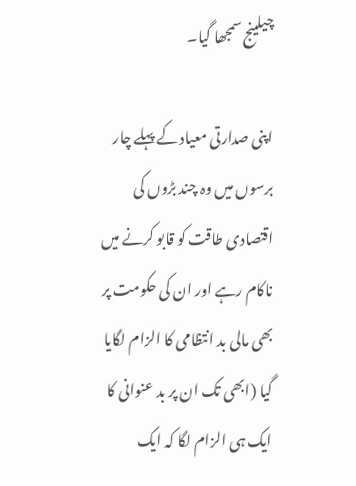چیلینج سمجھا گیا۔

اپنی صدارتی معیاد کے پہلے چار برسوں میں وہ چند بڑوں کی اقتصادی طاقت کو قابو کرنے میں ناکام رہے اور ان کی حکومت پر بھی مالی بد انتظامی کا الزام لگایا گیا (ابھی تک ان پر بد عنوانی کا ایک ہی الزام لگا کہ ایک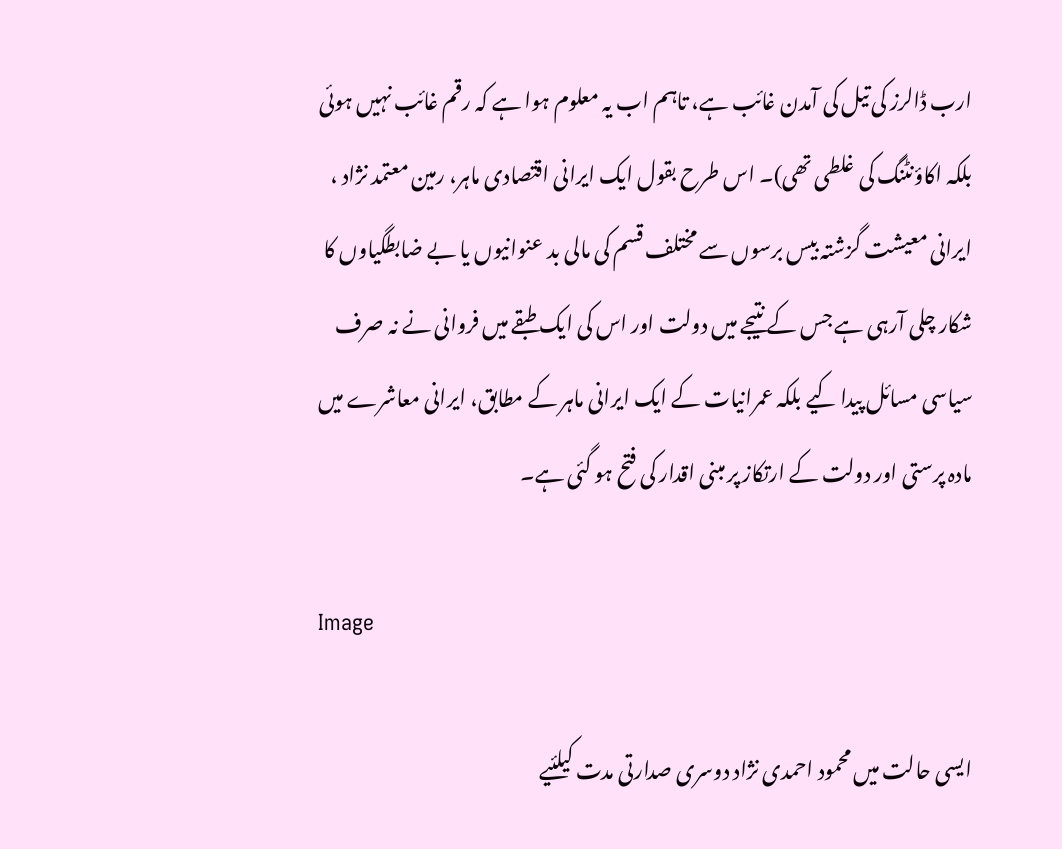ارب ڈالرز کی تیل کی آمدن غائب ہے، تاہم اب یہ معلوم ہوا ہے کہ رقم غائب نہیں ہوئی بلکہ اکاؤنٹنگ کی غلطی تھی)۔ اس طرح بقول ایک ایرانی اقتصادی ماہر، رمین معتمد نژاد ، ایرانی معیشت گزشتہ بیس برسوں سے مختلف قسم کی مالی بد عنوانیوں یا بے ضابطگیاوں کا شکار چلی آرہی ہے جس کے نتیجے میں دولت اور اس کی ایک طبقے میں فروانی نے نہ صرف سیاسی مسائل پیدا کیے بلکہ عمرانیات کے ایک ایرانی ماہر کے مطابق، ایرانی معاشرے میں مادہ پرستی اور دولت کے ارتکاز پر مبنی اقدار کی فتح ہو گئی ہے۔

Image

ایسی حالت میں محمود احمدی نژاد دوسری صدارتی مدت کیلئیے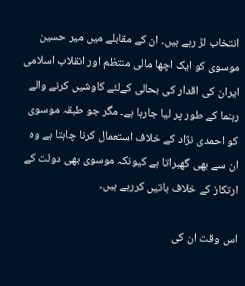انتخاب لڑ رہے ہیں۔ ان کے مقابلے میں میر حسین موسوی کو ایک اچھا مالی منتظم اور انقلاب اسلامی ایران کی اقدار کی بحالی کےلئے کاوشیں کرنے والے رہنما کے طور پر لیا جارہا ہے۔ مگر جو طبقہ موسوی کو احمدی نژاد کے خلاف استعمال کرنا چاہتا ہے وہ ان سے بھی گھبراتا ہے کیونکہ موسوی بھی دولت کے ارتکاز کے خلاف باتیں کررہے ہیں۔

اس وقت ان کی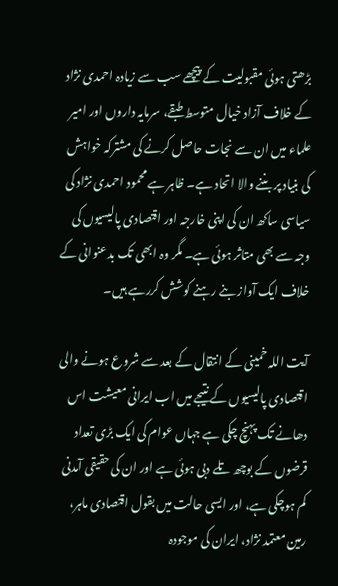بڑھتی ہوئی مقبولیت کے پیچھے سب سے زیادہ احمدی نژاد کے خلاف آزاد خیال متوسط طبقے، سرمایہ داروں اور امیر علماء میں ان سے نجات حاصل کرنے کی مشترکہ خواہش کی بنیاد پر بننے والا اتحاد ہے۔ ظاہر ہے محمود احمدی نژاد کی سیاسی ساکھ ان کی اپنی خارجہ اور اقتصادی پالیسیوں کی وجہ سے بھی متاثر ہوئی ہے۔ مگر وہ ابھی تک بدعنوانی کے خلاف ایک آواز بنے رہنے کوشش کررہے ہیں۔

آیت اللہ خمینی کے انتقال کے بعد سے شروع ہونے والی اقتصادی پالیسیوں کے نتیجے میں اب ایرانی معیشت اس دھانے تک پہنچ چکی ہے جہاں عوام کی ایک بڑی تعداد قرضوں کے بوچھ تلے دبی ہوئی ہے اور ان کی حقیقی آمدنی کم ہوچکی ہے، اور ایسی حالت میں بقول اقتصادی ماہر، رمین معتمد نژاد، ایران کی موجودہ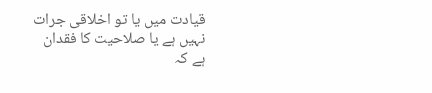قیادت میں یا تو اخلاقی جرات نہیں ہے یا صلاحیت کا فقدان ہے کہ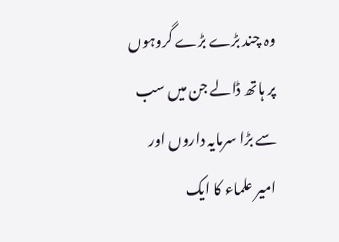وہ چند بڑے بڑے گروہوں پر ہاتھ ڈالے جن میں سب سے بڑا سرمایہ داروں اور امیر علماء کا ایک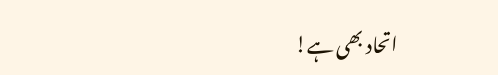اتحاد بھی ہے!